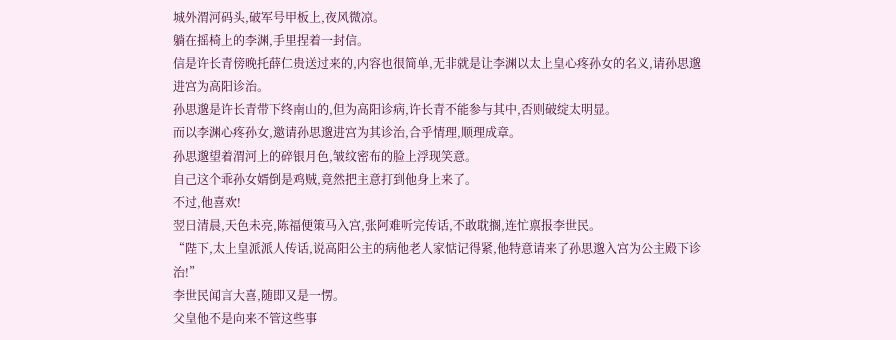城外渭河码头,破军号甲板上,夜风微凉。
躺在摇椅上的李渊,手里捏着一封信。
信是许长青傍晚托薛仁贵送过来的,内容也很简单,无非就是让李渊以太上皇心疼孙女的名义,请孙思邈进宫为高阳诊治。
孙思邈是许长青带下终南山的,但为高阳诊病,许长青不能参与其中,否则破绽太明显。
而以李渊心疼孙女,邀请孙思邈进宫为其诊治,合乎情理,顺理成章。
孙思邈望着渭河上的碎银月色,皱纹密布的脸上浮现笑意。
自己这个乖孙女婿倒是鸡贼,竟然把主意打到他身上来了。
不过,他喜欢!
翌日清晨,天色未亮,陈福便策马入宫,张阿难听完传话,不敢耽搁,连忙禀报李世民。
“陛下,太上皇派派人传话,说高阳公主的病他老人家惦记得紧,他特意请来了孙思邈入宫为公主殿下诊治!”
李世民闻言大喜,随即又是一愣。
父皇他不是向来不管这些事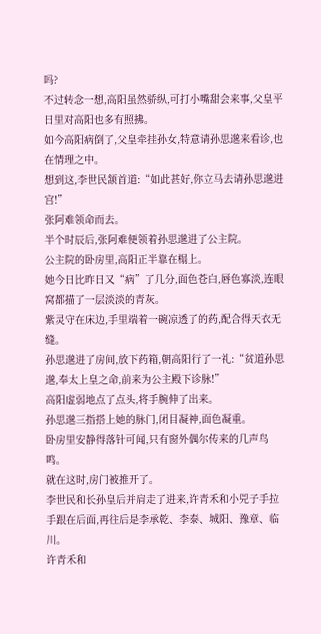吗?
不过转念一想,高阳虽然骄纵,可打小嘴甜会来事,父皇平日里对高阳也多有照拂。
如今高阳病倒了,父皇牵挂孙女,特意请孙思邈来看诊,也在情理之中。
想到这,李世民颔首道:“如此甚好,你立马去请孙思邈进宫!”
张阿难领命而去。
半个时辰后,张阿难便领着孙思邈进了公主院。
公主院的卧房里,高阳正半靠在榻上。
她今日比昨日又“病”了几分,面色苍白,唇色寡淡,连眼窝都描了一层淡淡的青灰。
紫灵守在床边,手里端着一碗凉透了的药,配合得天衣无缝。
孙思邈进了房间,放下药箱,朝高阳行了一礼:“贫道孙思邈,奉太上皇之命,前来为公主殿下诊脉!”
高阳虚弱地点了点头,将手腕伸了出来。
孙思邈三指搭上她的脉门,闭目凝神,面色凝重。
卧房里安静得落针可闻,只有窗外偶尔传来的几声鸟鸣。
就在这时,房门被推开了。
李世民和长孙皇后并肩走了进来,许青禾和小兕子手拉手跟在后面,再往后是李承乾、李泰、城阳、豫章、临川。
许青禾和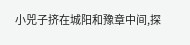小兕子挤在城阳和豫章中间,探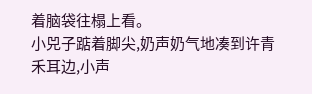着脑袋往榻上看。
小兕子踮着脚尖,奶声奶气地凑到许青禾耳边,小声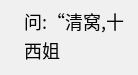问:“清窝,十西姐